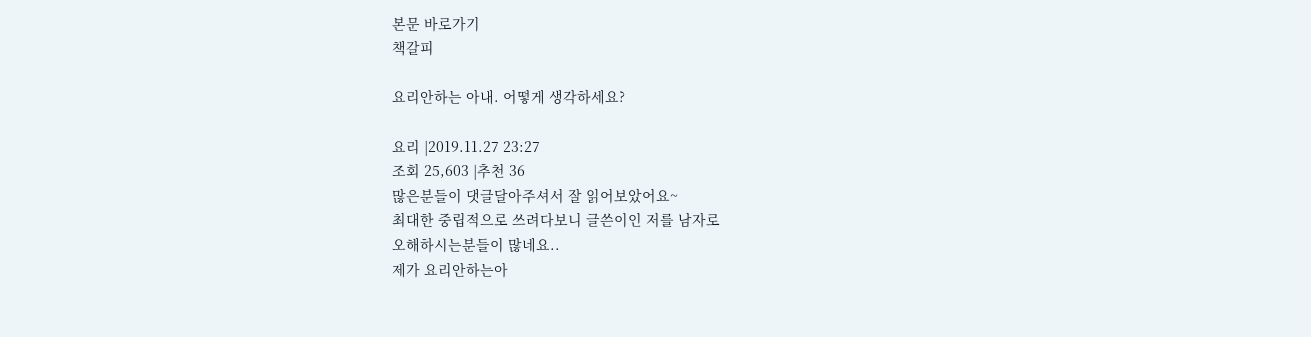본문 바로가기
책갈피

요리안하는 아내. 어떻게 생각하세요?

요리 |2019.11.27 23:27
조회 25,603 |추천 36
많은분들이 댓글달아주셔서 잘 읽어보았어요~
최대한 중립적으로 쓰려다보니 글쓴이인 저를 남자로
오해하시는분들이 많네요..
제가 요리안하는아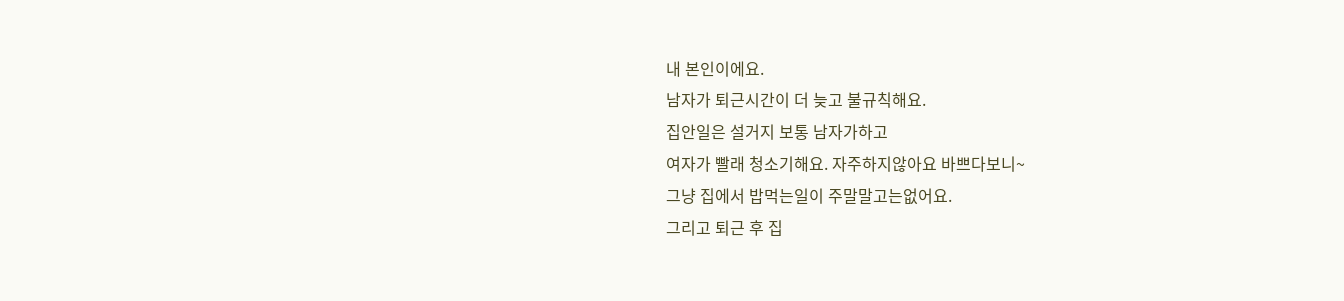내 본인이에요.
남자가 퇴근시간이 더 늦고 불규칙해요.
집안일은 설거지 보통 남자가하고
여자가 빨래 청소기해요. 자주하지않아요 바쁘다보니~
그냥 집에서 밥먹는일이 주말말고는없어요.
그리고 퇴근 후 집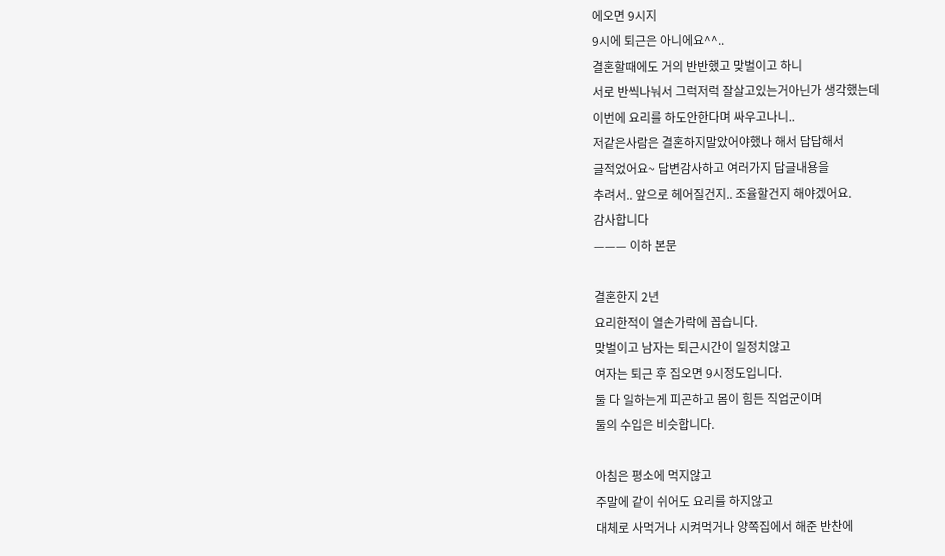에오면 9시지
9시에 퇴근은 아니에요^^..
결혼할때에도 거의 반반했고 맞벌이고 하니
서로 반씩나눠서 그럭저럭 잘살고있는거아닌가 생각했는데
이번에 요리를 하도안한다며 싸우고나니..
저같은사람은 결혼하지말았어야했나 해서 답답해서
글적었어요~ 답변감사하고 여러가지 답글내용을
추려서.. 앞으로 헤어질건지.. 조율할건지 해야겠어요.
감사합니다
——— 이하 본문

결혼한지 2년
요리한적이 열손가락에 꼽습니다.
맞벌이고 남자는 퇴근시간이 일정치않고
여자는 퇴근 후 집오면 9시정도입니다.
둘 다 일하는게 피곤하고 몸이 힘든 직업군이며
둘의 수입은 비슷합니다.

아침은 평소에 먹지않고
주말에 같이 쉬어도 요리를 하지않고
대체로 사먹거나 시켜먹거나 양쪽집에서 해준 반찬에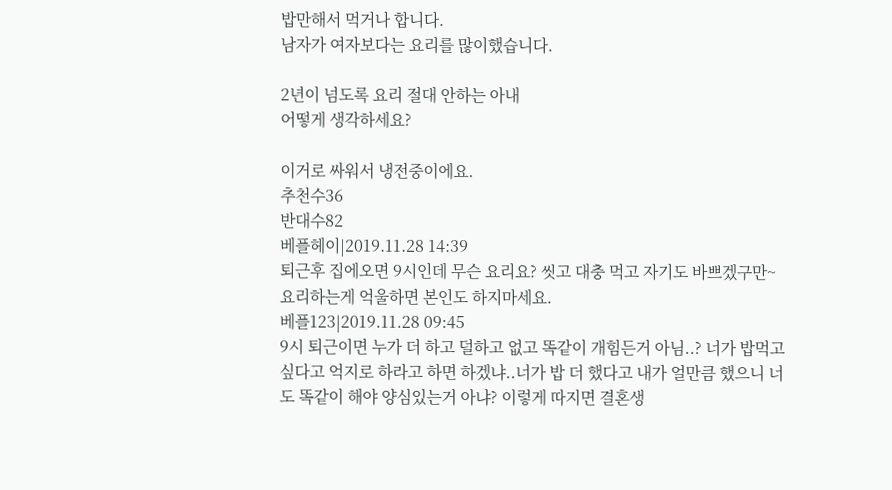밥만해서 먹거나 합니다.
남자가 여자보다는 요리를 많이했습니다.

2년이 넘도록 요리 절대 안하는 아내
어떻게 생각하세요?

이거로 싸워서 냉전중이에요.
추천수36
반대수82
베플헤이|2019.11.28 14:39
퇴근후 집에오면 9시인데 무슨 요리요? 씻고 대충 먹고 자기도 바쁘겠구만~ 요리하는게 억울하면 본인도 하지마세요.
베플123|2019.11.28 09:45
9시 퇴근이면 누가 더 하고 덜하고 없고 똑같이 개힘든거 아님..? 너가 밥먹고 싶다고 억지로 하라고 하면 하겠냐..너가 밥 더 했다고 내가 얼만큼 했으니 너도 똑같이 해야 양심있는거 아냐? 이렇게 따지면 결혼생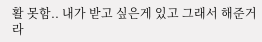활 못함.. 내가 받고 싶은게 있고 그래서 해준거라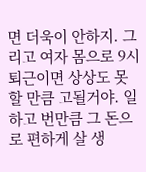면 더욱이 안하지. 그리고 여자 몸으로 9시 퇴근이면 상상도 못할 만큼 고될거야. 일하고 번만큼 그 돈으로 편하게 살 생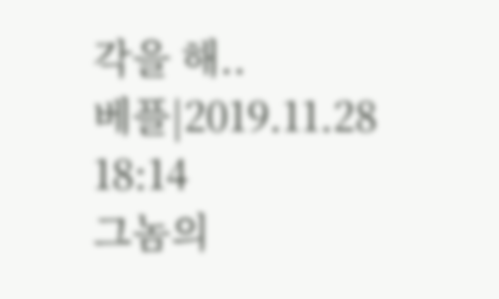각을 해..
베플|2019.11.28 18:14
그놈의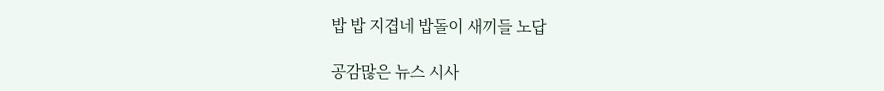밥 밥 지겹네 밥돌이 새끼들 노답

공감많은 뉴스 시사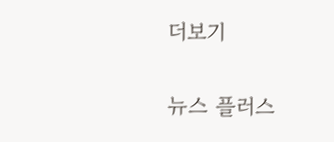더보기

뉴스 플러스